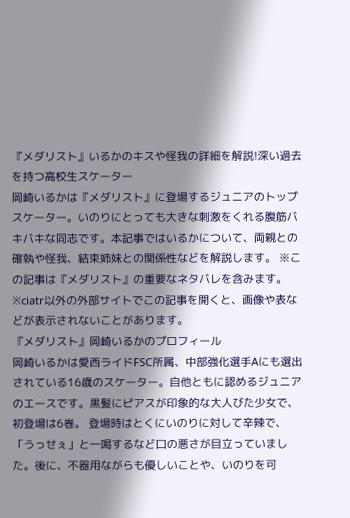『メダリスト』いるかのキスや怪我の詳細を解説!深い過去を持つ高校生スケーター
岡崎いるかは『メダリスト』に登場するジュニアのトップスケーター。いのりにとっても大きな刺激をくれる腹筋バキバキな同志です。本記事ではいるかについて、両親との確執や怪我、結束姉妹との関係性などを解説します。 ※この記事は『メダリスト』の重要なネタバレを含みます。 ※ciatr以外の外部サイトでこの記事を開くと、画像や表などが表示されないことがあります。
『メダリスト』岡崎いるかのプロフィール
岡崎いるかは愛西ライドFSC所属、中部強化選手Aにも選出されている16歳のスケーター。自他ともに認めるジュニアのエースです。黒髪にピアスが印象的な大人びた少女で、初登場は6巻。 登場時はとくにいのりに対して辛辣で、「うっせぇ」と一喝するなど口の悪さが目立っていました。後に、不器用ながらも優しいことや、いのりを可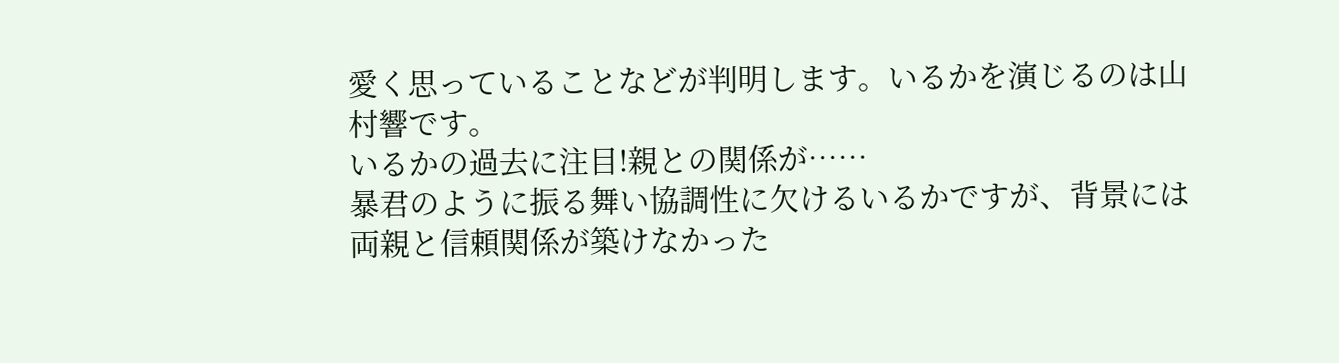愛く思っていることなどが判明します。いるかを演じるのは山村響です。
いるかの過去に注目!親との関係が⋯⋯
暴君のように振る舞い協調性に欠けるいるかですが、背景には両親と信頼関係が築けなかった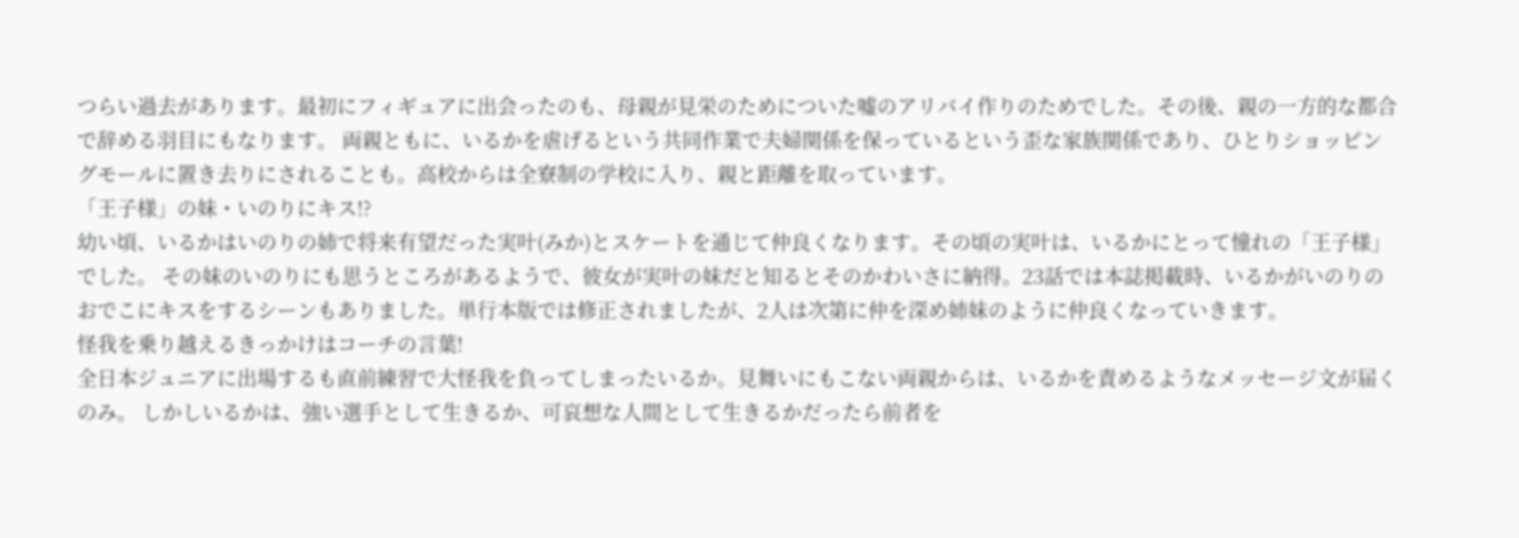つらい過去があります。最初にフィギュアに出会ったのも、母親が見栄のためについた嘘のアリバイ作りのためでした。その後、親の一方的な都合で辞める羽目にもなります。 両親ともに、いるかを虐げるという共同作業で夫婦関係を保っているという歪な家族関係であり、ひとりショッピングモールに置き去りにされることも。高校からは全寮制の学校に入り、親と距離を取っています。
「王子様」の妹・いのりにキス!?
幼い頃、いるかはいのりの姉で将来有望だった実叶(みか)とスケートを通じて仲良くなります。その頃の実叶は、いるかにとって憧れの「王子様」でした。 その妹のいのりにも思うところがあるようで、彼女が実叶の妹だと知るとそのかわいさに納得。23話では本誌掲載時、いるかがいのりのおでこにキスをするシーンもありました。単行本版では修正されましたが、2人は次第に仲を深め姉妹のように仲良くなっていきます。
怪我を乗り越えるきっかけはコーチの言葉!
全日本ジュニアに出場するも直前練習で大怪我を負ってしまったいるか。見舞いにもこない両親からは、いるかを責めるようなメッセージ文が届くのみ。 しかしいるかは、強い選手として生きるか、可哀想な人間として生きるかだったら前者を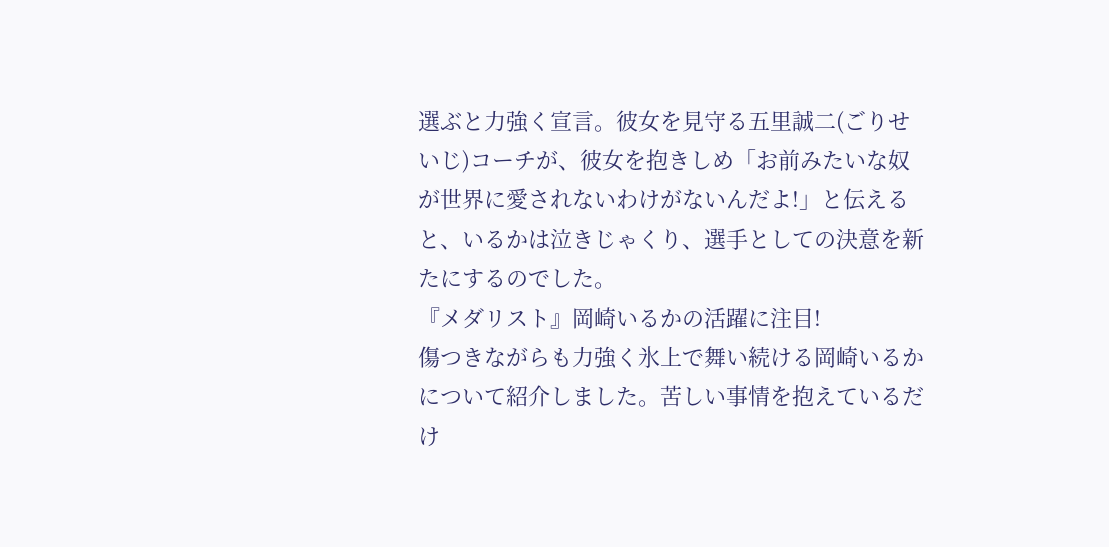選ぶと力強く宣言。彼女を見守る五里誠二(ごりせいじ)コーチが、彼女を抱きしめ「お前みたいな奴が世界に愛されないわけがないんだよ!」と伝えると、いるかは泣きじゃくり、選手としての決意を新たにするのでした。
『メダリスト』岡崎いるかの活躍に注目!
傷つきながらも力強く氷上で舞い続ける岡崎いるかについて紹介しました。苦しい事情を抱えているだけ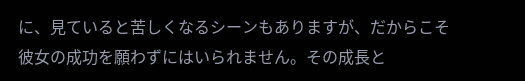に、見ていると苦しくなるシーンもありますが、だからこそ彼女の成功を願わずにはいられません。その成長と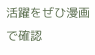活躍をぜひ漫画で確認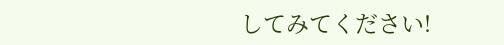してみてください!